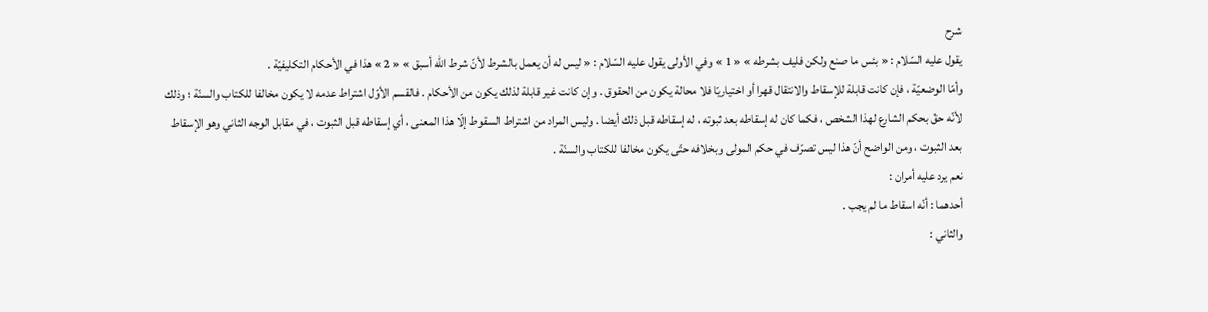شرح
يقول عليه السّلام : « بئس ما صنع ولكن فليف بشرطه » « 1 » وفي الأولى يقول عليه السّلام : « ليس له أن يعمل بالشرط لأنّ شرط اللّه أسبق » « 2 » هذا في الأحكام التكليفيّة .
وأمّا الوضعيّة ، فإن كانت قابلة للإسقاط والانتقال قهرا أو اختياريّا فلا محالة يكون من الحقوق . وإن كانت غير قابلة لذلك يكون من الأحكام . فالقسم الأوّل اشتراط عدمه لا يكون مخالفا للكتاب والسنّة ؛ وذلك لأنّه حقّ بحكم الشارع لهذا الشخص ، فكما كان له إسقاطه بعد ثبوته ، له إسقاطه قبل ذلك أيضا . وليس المراد من اشتراط السقوط إلّا هذا المعنى ، أي إسقاطه قبل الثبوت ، في مقابل الوجه الثاني وهو الإسقاط بعد الثبوت ، ومن الواضح أنّ هذا ليس تصرّف في حكم المولى وبخلافه حتّى يكون مخالفا للكتاب والسنّة .
نعم يرد عليه أمران :
أحدهما : أنّه اسقاط ما لم يجب .
والثاني :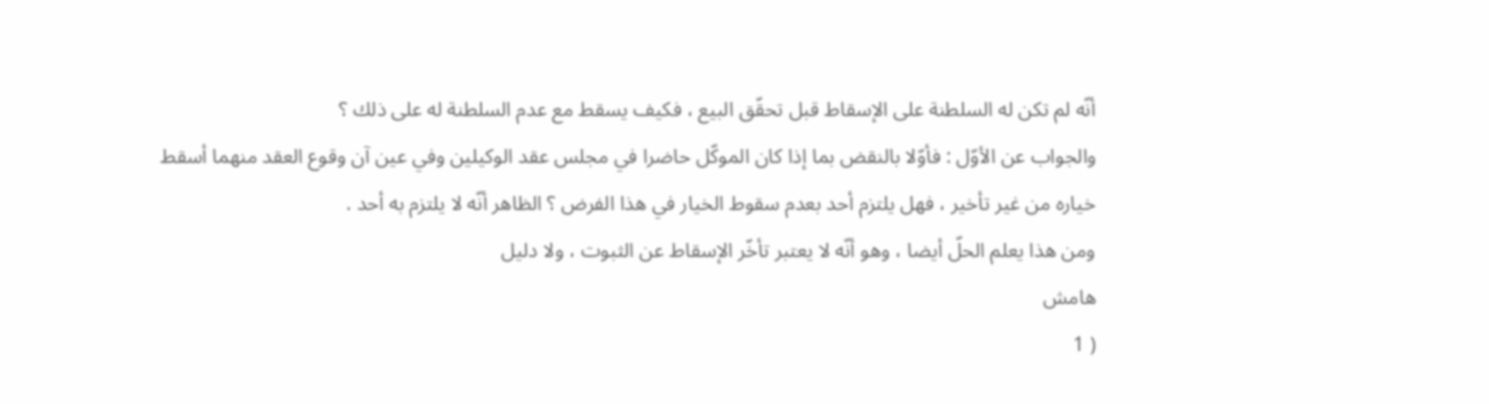أنّه لم تكن له السلطنة على الإسقاط قبل تحقّق البيع ، فكيف يسقط مع عدم السلطنة له على ذلك ؟
والجواب عن الأوّل : فأوّلا بالنقض بما إذا كان الموكّل حاضرا في مجلس عقد الوكيلين وفي عين آن وقوع العقد منهما أسقط خياره من غير تأخير ، فهل يلتزم أحد بعدم سقوط الخيار في هذا الفرض ؟ الظاهر أنّه لا يلتزم به أحد .
ومن هذا يعلم الحلّ أيضا ، وهو أنّه لا يعتبر تأخّر الإسقاط عن الثبوت ، ولا دليل
هامش
( 1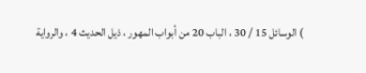) الوسائل 15 / 30 ، الباب 20 من أبواب المهور ، ذيل الحديث 4 ، والرواية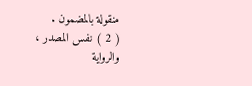منقولة بالمضمون .
( 2 ) نفس المصدر ، والرواية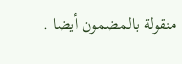منقولة بالمضمون أيضا .